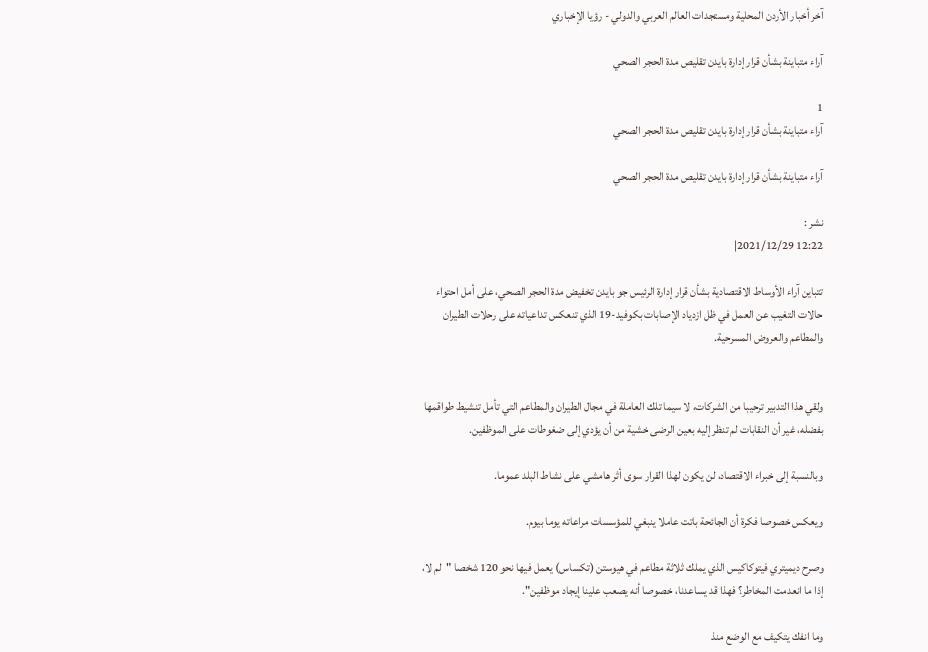آخر أخبار الأردن المحلية ومستجدات العالم العربي والدولي - رؤيا الإخباري

آراء متباينة بشأن قرار إدارة بايدن تقليص مدة الحجر الصحي

1
آراء متباينة بشأن قرار إدارة بايدن تقليص مدة الحجر الصحي

آراء متباينة بشأن قرار إدارة بايدن تقليص مدة الحجر الصحي

نشر :
12:22 2021/12/29|

تتباين آراء الأوساط الاقتصادية بشأن قرار إدارة الرئيس جو بايدن تخفيض مدة الحجر الصحي، على أمل احتواء حالات التغيب عن العمل في ظل ازدياد الإصابات بكوفيد-19 الذي تنعكس تداعياته على رحلات الطيران والمطاعم والعروض المسرحية.


ولقي هذا التدبير ترحيبا من الشركات، لا سيما تلك العاملة في مجال الطيران والمطاعم التي تأمل تنشيط طواقمها بفضله، غير أن النقابات لم تنظر إليه بعين الرضى خشية من أن يؤدي إلى ضغوطات على الموظفين.

وبالنسبة إلى خبراء الاقتصاد، لن يكون لهذا القرار سوى أثر هامشي على نشاط البلد عموما.

ويعكس خصوصا فكرة أن الجائحة باتت عاملا ينبغي للمؤسسات مراعاته يوما بيوم.

وصرح ديميتري فيتوكاكيس الذي يملك ثلاثة مطاعم في هيوستن (تكساس) يعمل فيها نحو 120 شخصا "لم لا، إذا ما انعدمت المخاطر؟ فهذا قد يساعدنا، خصوصا أنه يصعب علينا إيجاد موظفين".

وما انفك يتكيف مع الوضع منذ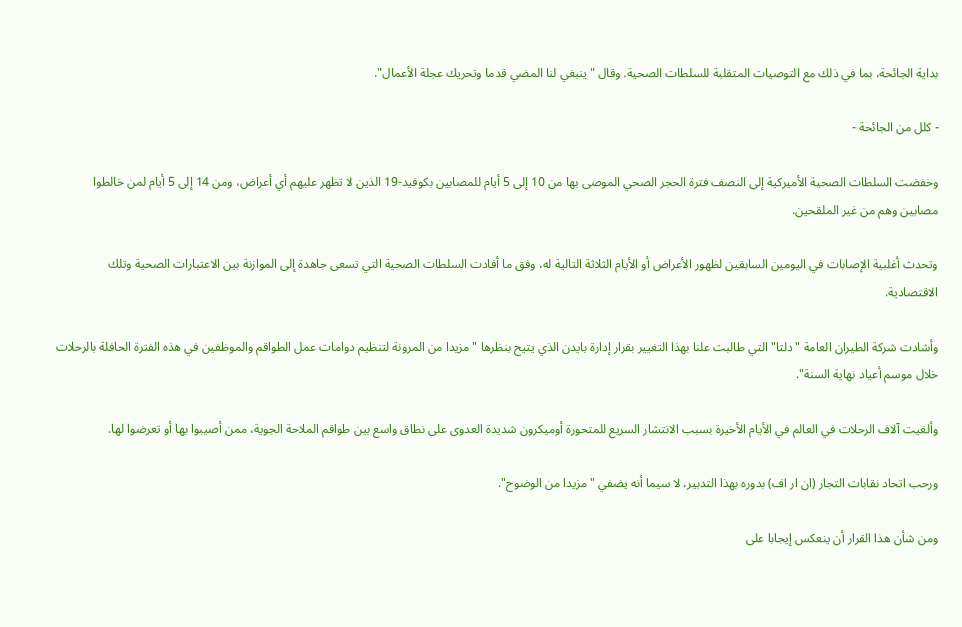بداية الجائحة، بما في ذلك مع التوصيات المتقلبة للسلطات الصحية. وقال "ينبغي لنا المضي قدما وتحريك عجلة الأعمال".

- كلل من الجائحة -

وخفضت السلطات الصحية الأميركية إلى النصف فترة الحجر الصحي الموصى بها من 10 إلى 5 أيام للمصابين بكوفيد-19 الذين لا تظهر عليهم أي أعراض، ومن 14 إلى 5 أيام لمن خالطوا مصابين وهم من غير الملقحين.

وتحدث أغلبية الإصابات في اليومين السابقين لظهور الأعراض أو الأيام الثلاثة التالية له، وفق ما أفادت السلطات الصحية التي تسعى جاهدة إلى الموازنة بين الاعتبارات الصحية وتلك الاقتصادية.

وأشادت شركة الطيران العامة "دلتا" التي طالبت علنا بهذا التغيير بقرار إدارة بايدن الذي يتيح بنظرها "مزيدا من المرونة لتنظيم دوامات عمل الطواقم والموظفين في هذه الفترة الحافلة بالرحلات خلال موسم أعياد نهاية السنة".

وألغيت آلاف الرحلات في العالم في الأيام الأخيرة بسبب الانتشار السريع للمتحورة أوميكرون شديدة العدوى على نطاق واسع بين طواقم الملاحة الجوية، ممن أصيبوا بها أو تعرضوا لها.

ورحب اتحاد نقابات التجار (ان ار اف) بدوره بهذا التدبير، لا سيما أنه يضفي "مزيدا من الوضوح".

ومن شأن هذا القرار أن ينعكس إيجابا على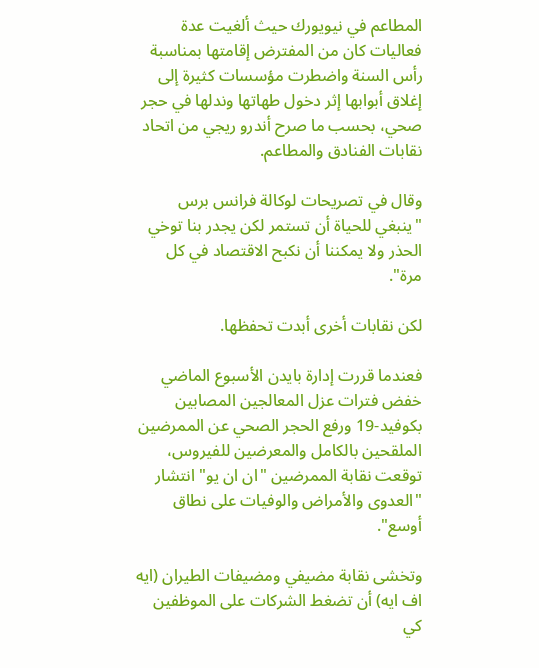المطاعم في نيويورك حيث ألغيت عدة فعاليات كان من المفترض إقامتها بمناسبة رأس السنة واضطرت مؤسسات كثيرة إلى إغلاق أبوابها إثر دخول طهاتها وندلها في حجر صحي، بحسب ما صرح أندرو ريجي من اتحاد نقابات الفنادق والمطاعم.

وقال في تصريحات لوكالة فرانس برس "ينبغي للحياة أن تستمر لكن يجدر بنا توخي الحذر ولا يمكننا أن نكبح الاقتصاد في كل مرة".

لكن نقابات أخرى أبدت تحفظها.

فعندما قررت إدارة بايدن الأسبوع الماضي خفض فترات عزل المعالجين المصابين بكوفيد-19 ورفع الحجر الصحي عن الممرضين الملقحين بالكامل والمعرضين للفيروس، توقعت نقابة الممرضين "ان ان يو" انتشار "العدوى والأمراض والوفيات على نطاق أوسع".

وتخشى نقابة مضيفي ومضيفات الطيران (ايه اف ايه) أن تضغط الشركات على الموظفين كي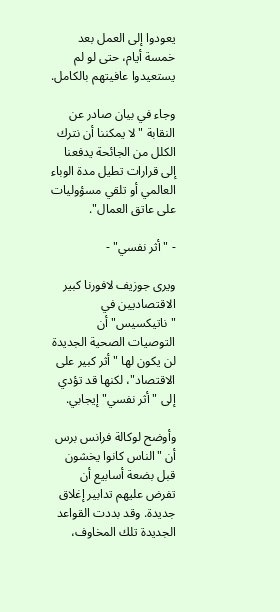يعودوا إلى العمل بعد خمسة أيام، حتى لو لم يستعيدوا عافيتهم بالكامل.

وجاء في بيان صادر عن النقابة "لا يمكننا أن نترك الكلل من الجائحة يدفعنا إلى قرارات تطيل مدة الوباء العالمي أو تلقي مسؤوليات على عاتق العمال".

- "أثر نفسي" -

ويرى جوزيف لافورنا كبير الاقتصاديين في "ناتيكسيس" أن التوصيات الصحية الجديدة لن يكون لها "أثر كبير على الاقتصاد"، لكنها قد تؤدي إلى "أثر نفسي" إيجابي.

وأوضح لوكالة فرانس برس أن "الناس كانوا يخشون قبل بضعة أسابيع أن تفرض عليهم تدابير إغلاق جديدة. وقد بددت القواعد الجديدة تلك المخاوف،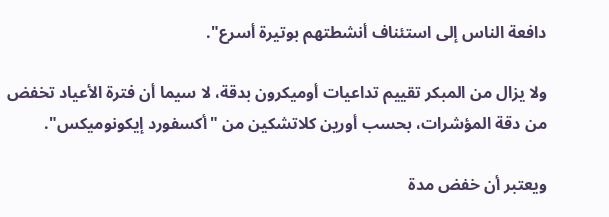دافعة الناس إلى استئناف أنشطتهم بوتيرة أسرع".

ولا يزال من المبكر تقييم تداعيات أوميكرون بدقة، لا سيما أن فترة الأعياد تخفض من دقة المؤشرات، بحسب أورين كلاتشكين من "أكسفورد إيكونوميكس".

ويعتبر أن خفض مدة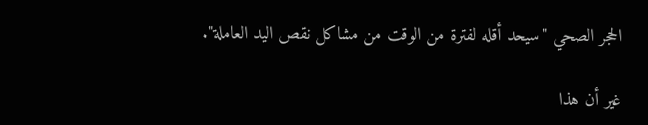الحجر الصحي "سيحد أقله لفترة من الوقت من مشاكل نقص اليد العاملة".

غير أن هذا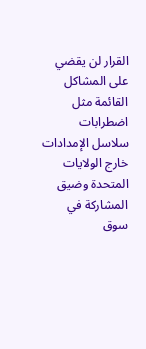القرار لن يقضي على المشاكل القائمة مثل اضطرابات سلاسل الإمدادات خارج الولايات المتحدة وضيق المشاركة في سوق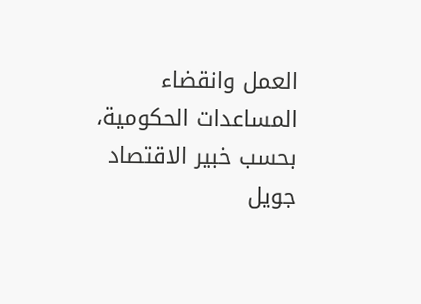العمل وانقضاء المساعدات الحكومية، بحسب خبير الاقتصاد جويل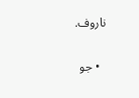ناروف.

  • جو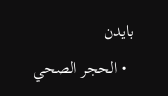بايدن
  • الحجر الصحي